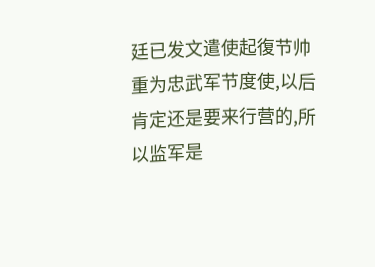廷已发文遣使起復节帅重为忠武军节度使,以后肯定还是要来行营的,所以监军是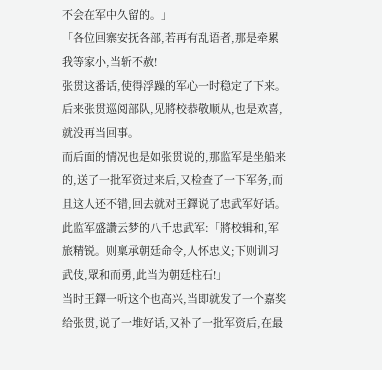不会在军中久留的。」
「各位回寨安抚各部,若再有乱语者,那是牵累我等家小,当斩不赦!
张贯这番话,使得浮躁的军心一时稳定了下来。
后来张贯巡阅部队,见將校恭敬顺从,也是欢喜,就没再当回事。
而后面的情况也是如张贯说的,那监军是坐船来的,送了一批军资过来后,又检查了一下军务,而且这人还不错,回去就对王鐸说了忠武军好话。
此监军盛讚云梦的八千忠武军:「將校辑和,军旅精锐。则稟承朝廷命令,人怀忠义;下则训习武伎,眾和而勇,此当为朝廷柱石!」
当时王鐸一听这个也高兴,当即就发了一个嘉奖给张贯,说了一堆好话,又补了一批军资后,在最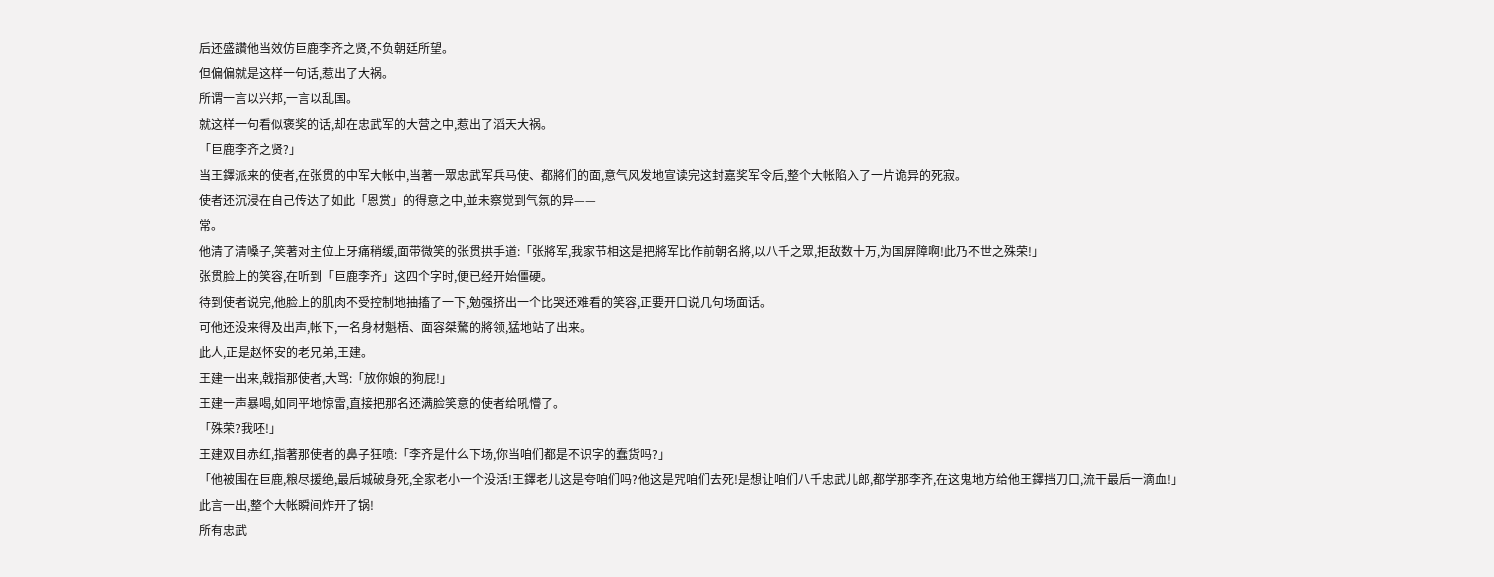后还盛讚他当效仿巨鹿李齐之贤,不负朝廷所望。
但偏偏就是这样一句话,惹出了大祸。
所谓一言以兴邦,一言以乱国。
就这样一句看似褒奖的话,却在忠武军的大营之中,惹出了滔天大祸。
「巨鹿李齐之贤?」
当王鐸派来的使者,在张贯的中军大帐中,当著一眾忠武军兵马使、都將们的面,意气风发地宣读完这封嘉奖军令后,整个大帐陷入了一片诡异的死寂。
使者还沉浸在自己传达了如此「恩赏」的得意之中,並未察觉到气氛的异——
常。
他清了清嗓子,笑著对主位上牙痛稍缓,面带微笑的张贯拱手道:「张將军,我家节相这是把將军比作前朝名將,以八千之眾,拒敌数十万,为国屏障啊!此乃不世之殊荣!」
张贯脸上的笑容,在听到「巨鹿李齐」这四个字时,便已经开始僵硬。
待到使者说完,他脸上的肌肉不受控制地抽搐了一下,勉强挤出一个比哭还难看的笑容,正要开口说几句场面话。
可他还没来得及出声,帐下,一名身材魁梧、面容桀驁的將领,猛地站了出来。
此人,正是赵怀安的老兄弟,王建。
王建一出来,戟指那使者,大骂:「放你娘的狗屁!」
王建一声暴喝,如同平地惊雷,直接把那名还满脸笑意的使者给吼懵了。
「殊荣?我呸!」
王建双目赤红,指著那使者的鼻子狂喷:「李齐是什么下场,你当咱们都是不识字的蠢货吗?」
「他被围在巨鹿,粮尽援绝,最后城破身死,全家老小一个没活!王鐸老儿这是夸咱们吗?他这是咒咱们去死!是想让咱们八千忠武儿郎,都学那李齐,在这鬼地方给他王鐸挡刀口,流干最后一滴血!」
此言一出,整个大帐瞬间炸开了锅!
所有忠武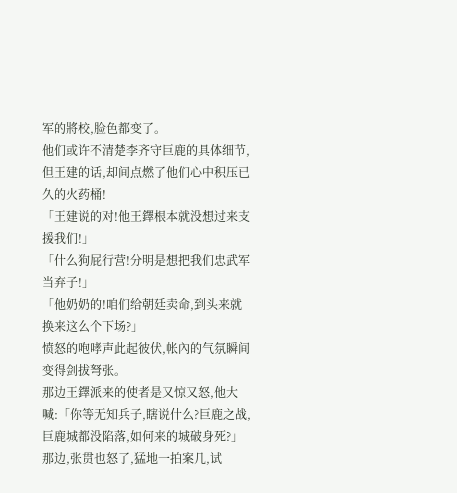军的將校,脸色都变了。
他们或许不清楚李齐守巨鹿的具体细节,但王建的话,却间点燃了他们心中积压已久的火药桶!
「王建说的对!他王鐸根本就没想过来支援我们!」
「什么狗屁行营!分明是想把我们忠武军当弃子!」
「他奶奶的!咱们给朝廷卖命,到头来就换来这么个下场?」
愤怒的咆哮声此起彼伏,帐內的气氛瞬间变得剑拔弩张。
那边王鐸派来的使者是又惊又怒,他大喊:「你等无知兵子,瞎说什么?巨鹿之战,巨鹿城都没陷落,如何来的城破身死?」
那边,张贯也怒了,猛地一拍案几,试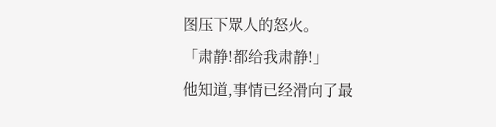图压下眾人的怒火。
「肃静!都给我肃静!」
他知道,事情已经滑向了最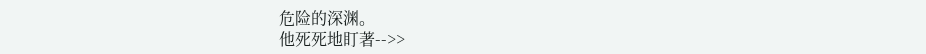危险的深渊。
他死死地盯著-->>